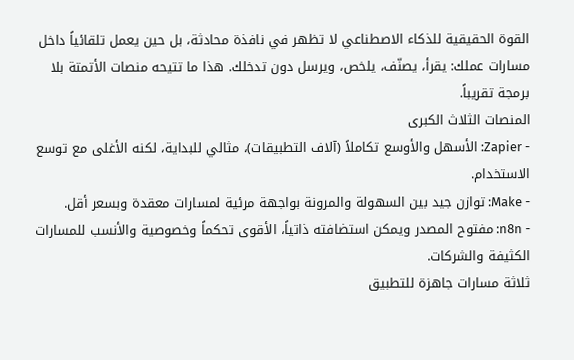القوة الحقيقية للذكاء الاصطناعي لا تظهر في نافذة محادثة، بل حين يعمل تلقائياً داخل مسارات عملك: يقرأ، يصنّف، يلخص، ويرسل دون تدخلك. هذا ما تتيحه منصات الأتمتة بلا برمجة تقريباً.
المنصات الثلاث الكبرى
- Zapier: الأسهل والأوسع تكاملاً (آلاف التطبيقات)، مثالي للبداية، لكنه الأغلى مع توسع الاستخدام.
- Make: توازن جيد بين السهولة والمرونة بواجهة مرئية لمسارات معقدة وبسعر أقل.
- n8n: مفتوح المصدر ويمكن استضافته ذاتياً، الأقوى تحكماً وخصوصية والأنسب للمسارات الكثيفة والشركات.
ثلاثة مسارات جاهزة للتطبيق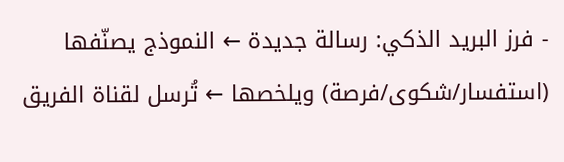- فرز البريد الذكي: رسالة جديدة ← النموذج يصنّفها (استفسار/شكوى/فرصة) ويلخصها ← تُرسل لقناة الفريق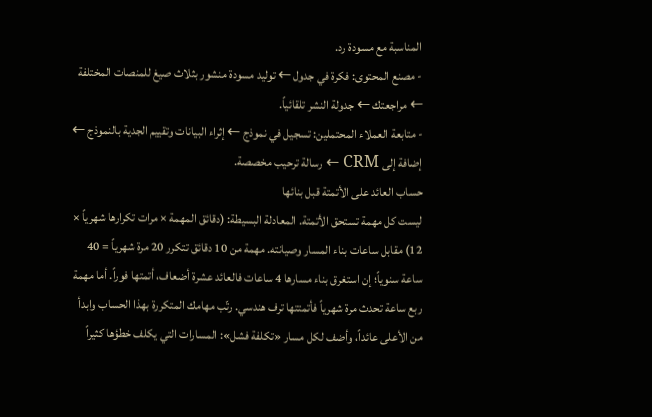المناسبة مع مسودة رد.
- مصنع المحتوى: فكرة في جدول ← توليد مسودة منشور بثلاث صيغ للمنصات المختلفة ← مراجعتك ← جدولة النشر تلقائياً.
- متابعة العملاء المحتملين: تسجيل في نموذج ← إثراء البيانات وتقييم الجدية بالنموذج ← إضافة إلى CRM ← رسالة ترحيب مخصصة.
حساب العائد على الأتمتة قبل بنائها
ليست كل مهمة تستحق الأتمتة. المعادلة البسيطة: (دقائق المهمة × مرات تكرارها شهرياً × 12) مقابل ساعات بناء المسار وصيانته. مهمة من 10 دقائق تتكرر 20 مرة شهرياً = 40 ساعة سنوياً؛ إن استغرق بناء مسارها 4 ساعات فالعائد عشرة أضعاف، أتمتها فوراً. أما مهمة ربع ساعة تحدث مرة شهرياً فأتمتتها ترف هندسي. رتّب مهامك المتكررة بهذا الحساب وابدأ من الأعلى عائداً، وأضف لكل مسار «تكلفة فشل»: المسارات التي يكلف خطؤها كثيراً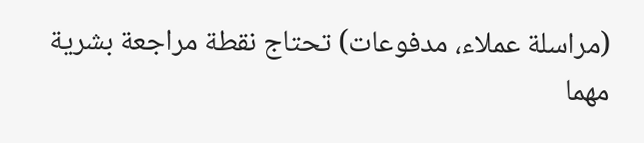(مراسلة عملاء، مدفوعات) تحتاج نقطة مراجعة بشرية مهما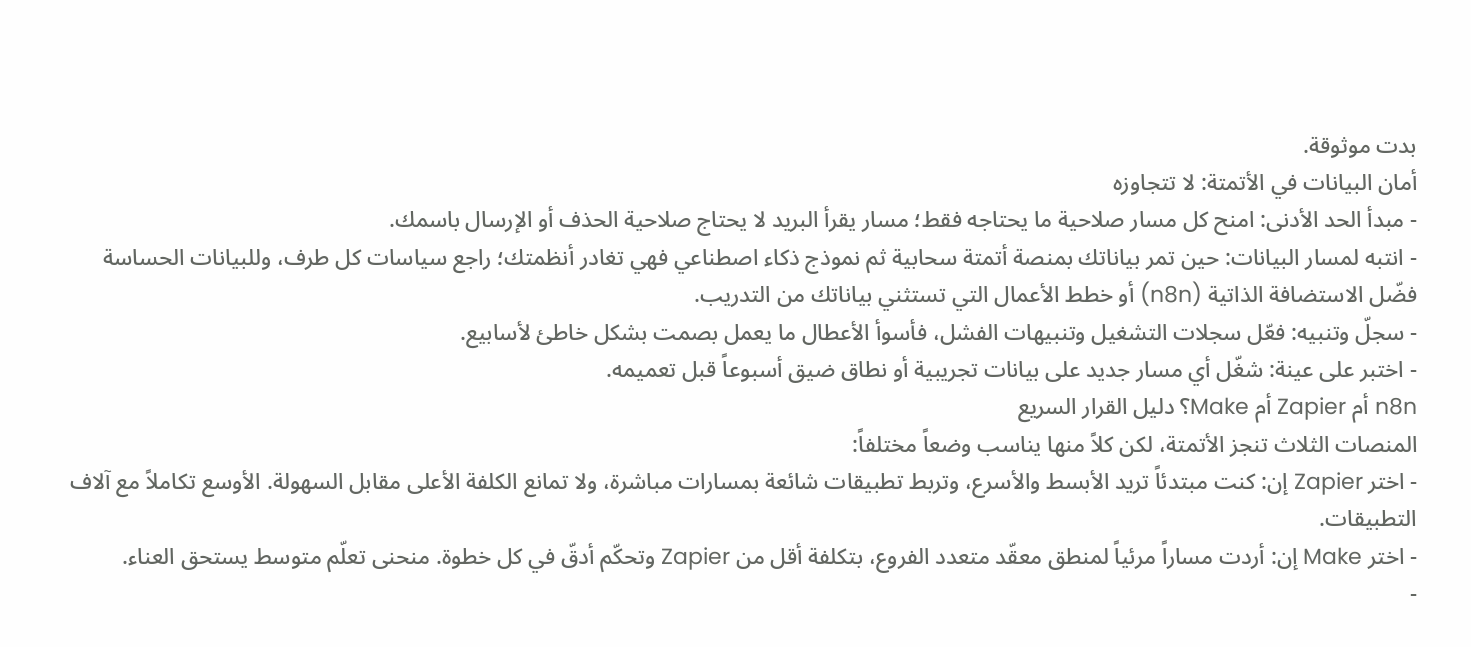بدت موثوقة.
أمان البيانات في الأتمتة: لا تتجاوزه
- مبدأ الحد الأدنى: امنح كل مسار صلاحية ما يحتاجه فقط؛ مسار يقرأ البريد لا يحتاج صلاحية الحذف أو الإرسال باسمك.
- انتبه لمسار البيانات: حين تمر بياناتك بمنصة أتمتة سحابية ثم نموذج ذكاء اصطناعي فهي تغادر أنظمتك؛ راجع سياسات كل طرف، وللبيانات الحساسة فضّل الاستضافة الذاتية (n8n) أو خطط الأعمال التي تستثني بياناتك من التدريب.
- سجلّ وتنبيه: فعّل سجلات التشغيل وتنبيهات الفشل، فأسوأ الأعطال ما يعمل بصمت بشكل خاطئ لأسابيع.
- اختبر على عينة: شغّل أي مسار جديد على بيانات تجريبية أو نطاق ضيق أسبوعاً قبل تعميمه.
n8n أم Zapier أم Make؟ دليل القرار السريع
المنصات الثلاث تنجز الأتمتة، لكن كلاً منها يناسب وضعاً مختلفاً:
- اختر Zapier إن: كنت مبتدئاً تريد الأبسط والأسرع، وتربط تطبيقات شائعة بمسارات مباشرة، ولا تمانع الكلفة الأعلى مقابل السهولة. الأوسع تكاملاً مع آلاف التطبيقات.
- اختر Make إن: أردت مساراً مرئياً لمنطق معقّد متعدد الفروع، بتكلفة أقل من Zapier وتحكّم أدقّ في كل خطوة. منحنى تعلّم متوسط يستحق العناء.
-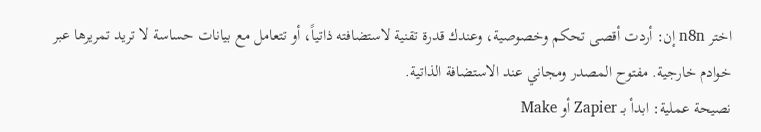اختر n8n إن: أردت أقصى تحكم وخصوصية، وعندك قدرة تقنية لاستضافته ذاتياً، أو تتعامل مع بيانات حساسة لا تريد تمريرها عبر خوادم خارجية. مفتوح المصدر ومجاني عند الاستضافة الذاتية.
نصيحة عملية: ابدأ بـ Zapier أو Make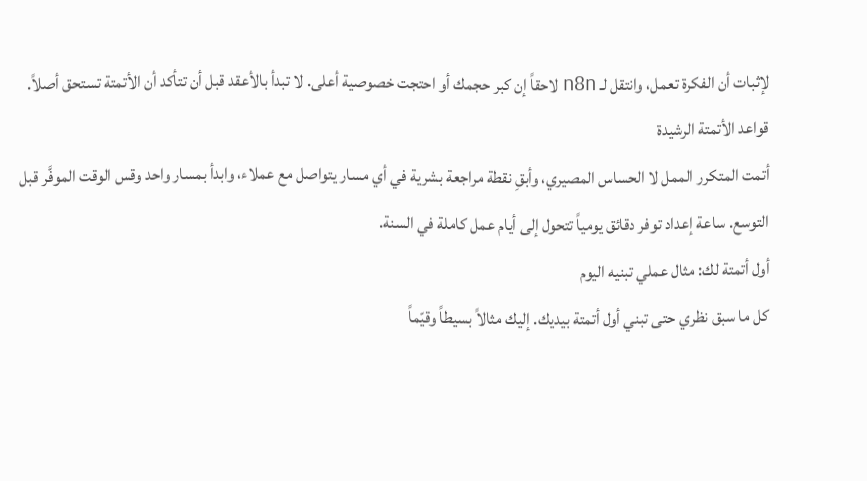لإثبات أن الفكرة تعمل، وانتقل لـ n8n لاحقاً إن كبر حجمك أو احتجت خصوصية أعلى. لا تبدأ بالأعقد قبل أن تتأكد أن الأتمتة تستحق أصلاً.
قواعد الأتمتة الرشيدة
أتمت المتكرر الممل لا الحساس المصيري، وأبقِ نقطة مراجعة بشرية في أي مسار يتواصل مع عملاء، وابدأ بمسار واحد وقس الوقت الموفَّر قبل التوسع. ساعة إعداد توفر دقائق يومياً تتحول إلى أيام عمل كاملة في السنة.
أول أتمتة لك: مثال عملي تبنيه اليوم
كل ما سبق نظري حتى تبني أول أتمتة بيديك. إليك مثالاً بسيطاً وقيّماً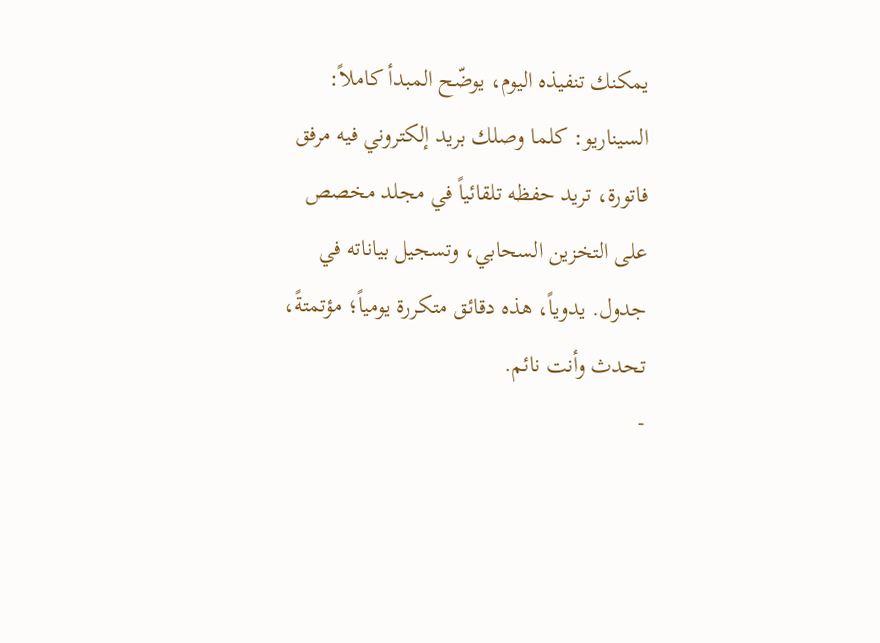يمكنك تنفيذه اليوم، يوضّح المبدأ كاملاً:
السيناريو: كلما وصلك بريد إلكتروني فيه مرفق فاتورة، تريد حفظه تلقائياً في مجلد مخصص على التخزين السحابي، وتسجيل بياناته في جدول. يدوياً، هذه دقائق متكررة يومياً؛ مؤتمتةً، تحدث وأنت نائم.
-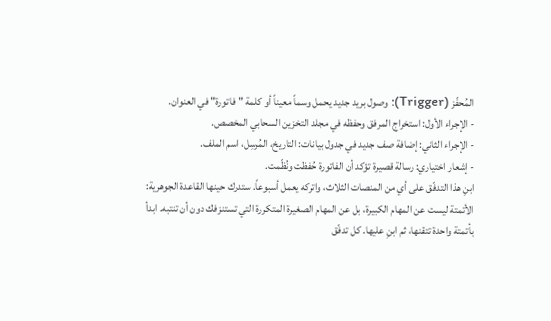المُحفّز (Trigger): وصول بريد جديد يحمل وسماً معيناً أو كلمة "فاتورة" في العنوان.
- الإجراء الأول: استخراج المرفق وحفظه في مجلد التخزين السحابي المخصص.
- الإجراء الثاني: إضافة صف جديد في جدول بيانات: التاريخ، المُرسِل، اسم الملف.
- إشعار اختياري: رسالة قصيرة تؤكد أن الفاتورة حُفظت ونُظّمت.
ابنِ هذا التدفّق على أي من المنصات الثلاث، واتركه يعمل أسبوعاً. ستدرك حينها القاعدة الجوهرية: الأتمتة ليست عن المهام الكبيرة، بل عن المهام الصغيرة المتكررة التي تستنزفك دون أن تنتبه. ابدأ بأتمتة واحدة تتقنها، ثم ابنِ عليها. كل تدفّق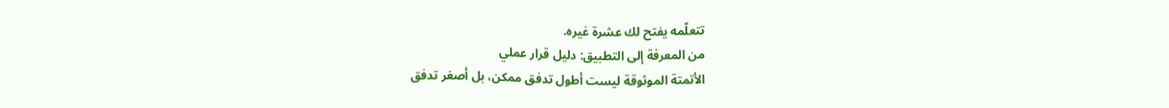تتعلّمه يفتح لك عشرة غيره.
من المعرفة إلى التطبيق: دليل قرار عملي
الأتمتة الموثوقة ليست أطول تدفق ممكن، بل أصغر تدفق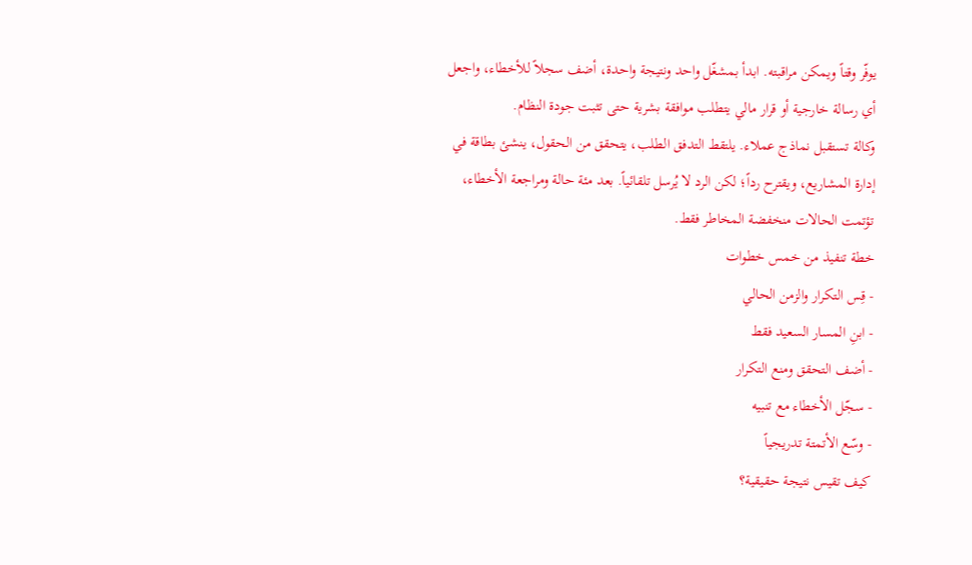يوفّر وقتاً ويمكن مراقبته. ابدأ بمشغّل واحد ونتيجة واحدة، أضف سجلاً للأخطاء، واجعل أي رسالة خارجية أو قرار مالي يتطلب موافقة بشرية حتى تثبت جودة النظام.
وكالة تستقبل نماذج عملاء. يلتقط التدفق الطلب، يتحقق من الحقول، ينشئ بطاقة في إدارة المشاريع، ويقترح رداً؛ لكن الرد لا يُرسل تلقائياً. بعد مئة حالة ومراجعة الأخطاء، تؤتمت الحالات منخفضة المخاطر فقط.
خطة تنفيذ من خمس خطوات
- قِس التكرار والزمن الحالي
- ابنِ المسار السعيد فقط
- أضف التحقق ومنع التكرار
- سجّل الأخطاء مع تنبيه
- وسّع الأتمتة تدريجياً
كيف تقيس نتيجة حقيقية؟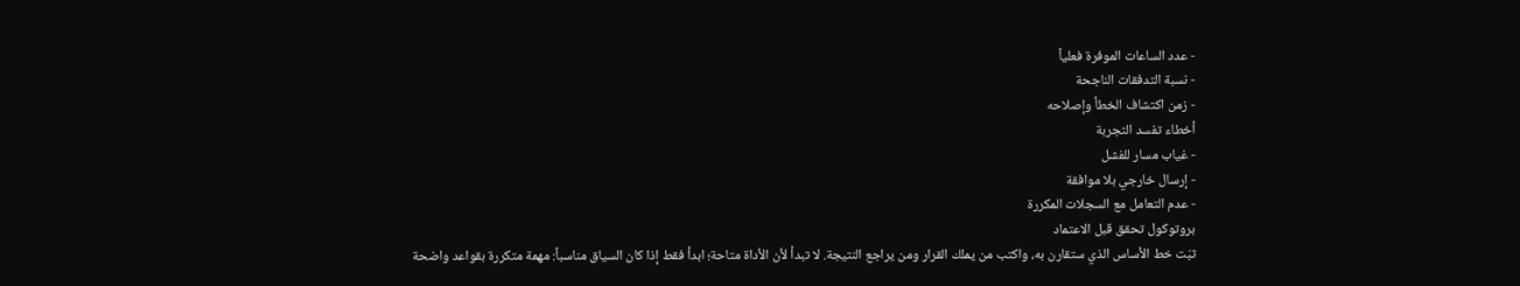- عدد الساعات الموفرة فعلياً
- نسبة التدفقات الناجحة
- زمن اكتشاف الخطأ وإصلاحه
أخطاء تفسد التجربة
- غياب مسار للفشل
- إرسال خارجي بلا موافقة
- عدم التعامل مع السجلات المكررة
بروتوكول تحقق قبل الاعتماد
ثبّت خط الأساس الذي ستقارن به، واكتب من يملك القرار ومن يراجع النتيجة. لا تبدأ لأن الأداة متاحة؛ ابدأ فقط إذا كان السياق مناسباً: مهمة متكررة بقواعد واضحة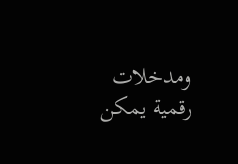ومدخلات رقمية يمكن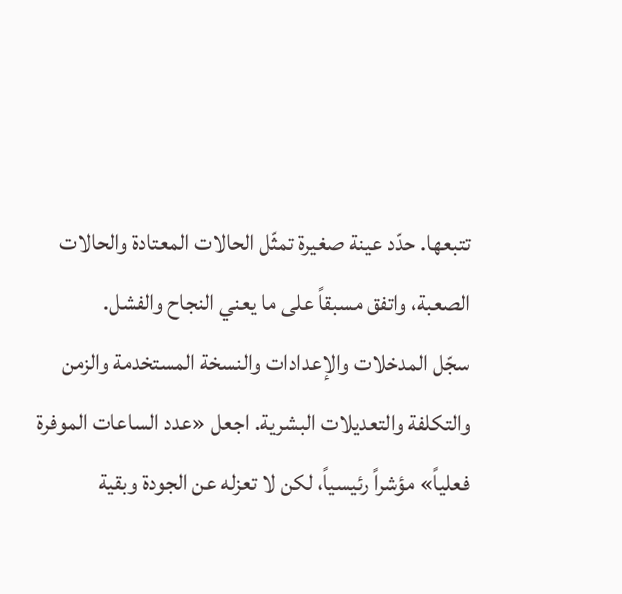تتبعها. حدّد عينة صغيرة تمثّل الحالات المعتادة والحالات الصعبة، واتفق مسبقاً على ما يعني النجاح والفشل.
سجّل المدخلات والإعدادات والنسخة المستخدمة والزمن والتكلفة والتعديلات البشرية. اجعل «عدد الساعات الموفرة فعلياً» مؤشراً رئيسياً، لكن لا تعزله عن الجودة وبقية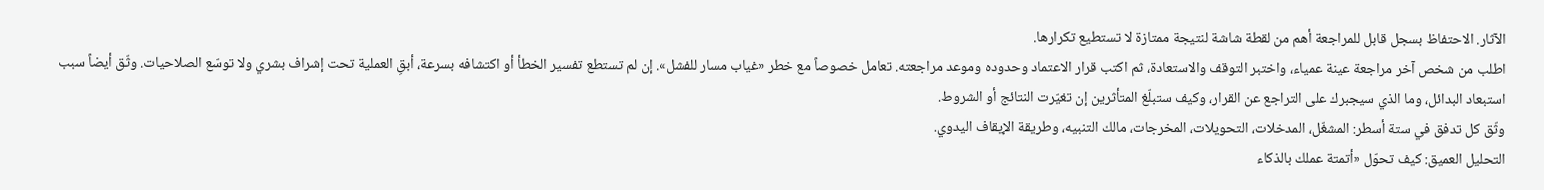الآثار. الاحتفاظ بسجل قابل للمراجعة أهم من لقطة شاشة لنتيجة ممتازة لا تستطيع تكرارها.
اطلب من شخص آخر مراجعة عينة عمياء، واختبر التوقف والاستعادة، ثم اكتب قرار الاعتماد وحدوده وموعد مراجعته. تعامل خصوصاً مع خطر «غياب مسار للفشل». إن لم تستطع تفسير الخطأ أو اكتشافه بسرعة، أبقِ العملية تحت إشراف بشري ولا توسّع الصلاحيات. وثّق أيضاً سبب استبعاد البدائل، وما الذي سيجبرك على التراجع عن القرار، وكيف ستبلّغ المتأثرين إن تغيّرت النتائج أو الشروط.
وثّق كل تدفق في ستة أسطر: المشغّل، المدخلات، التحويلات، المخرجات، مالك التنبيه، وطريقة الإيقاف اليدوي.
التحليل العميق: كيف تحوّل «أتمتة عملك بالذكاء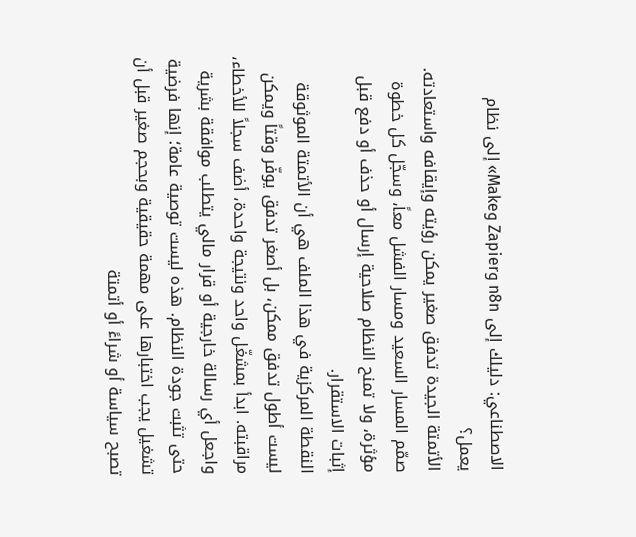الاصطناعي: دليلك إلى n8n وZapier وMake» إلى نظام يعمل؟
الأتمتة الجيدة تدفق صغير يمكن رؤيته وإيقافه واستعادته. صمّم المسار السعيد ومسار الفشل معاً، وسجّل كل خطوة مؤثرة، ولا تمنح النظام صلاحية إرسال أو حذف أو دفع قبل إثبات الاستقرار.
النقطة المركزية في هذا الملف هي أن الأتمتة الموثوقة ليست أطول تدفق ممكن، بل أصغر تدفق يوفّر وقتاً ويمكن مراقبته. ابدأ بمشغّل واحد ونتيجة واحدة، أضف سجلاً للأخطاء، واجعل أي رسالة خارجية أو قرار مالي يتطلب موافقة بشرية حتى تثبت جودة النظام. هذه ليست توصية عامة؛ إنها فرضية تشغيل يجب اختبارها على مهمة حقيقية وبحجم صغير قبل أن تصبح سياسة أو شراءً أو أتمتة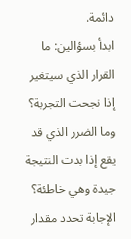دائمة.
ابدأ بسؤالين: ما القرار الذي سيتغير إذا نجحت التجربة؟ وما الضرر الذي قد يقع إذا بدت النتيجة جيدة وهي خاطئة؟ الإجابة تحدد مقدار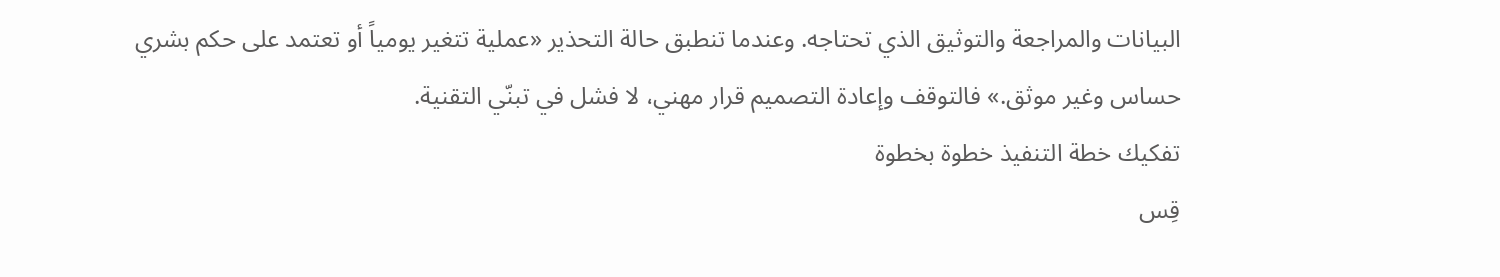البيانات والمراجعة والتوثيق الذي تحتاجه. وعندما تنطبق حالة التحذير «عملية تتغير يومياً أو تعتمد على حكم بشري حساس وغير موثق.» فالتوقف وإعادة التصميم قرار مهني، لا فشل في تبنّي التقنية.
تفكيك خطة التنفيذ خطوة بخطوة
قِس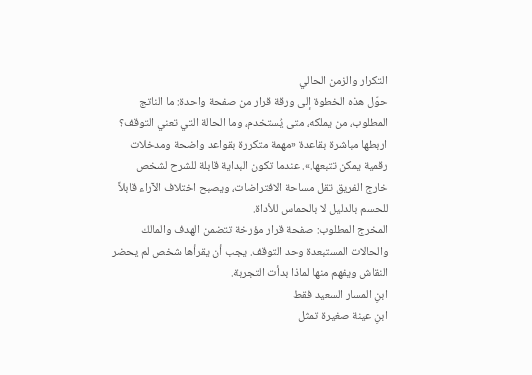التكرار والزمن الحالي
حوّل هذه الخطوة إلى ورقة قرار من صفحة واحدة: ما الناتج المطلوب، من يملكه، متى يُستخدم، وما الحالة التي تعني التوقف؟ اربطها مباشرة بقاعدة «مهمة متكررة بقواعد واضحة ومدخلات رقمية يمكن تتبعها.». عندما تكون البداية قابلة للشرح لشخص خارج الفريق تقل مساحة الافتراضات، ويصبح اختلاف الآراء قابلاً للحسم بالدليل لا بالحماس للأداة.
المخرج المطلوب: صفحة قرار مؤرخة تتضمن الهدف والمالك والحالات المستبعدة وحد التوقف. يجب أن يقرأها شخص لم يحضر النقاش ويفهم منها لماذا بدأت التجربة.
ابنِ المسار السعيد فقط
ابنِ عينة صغيرة تمثل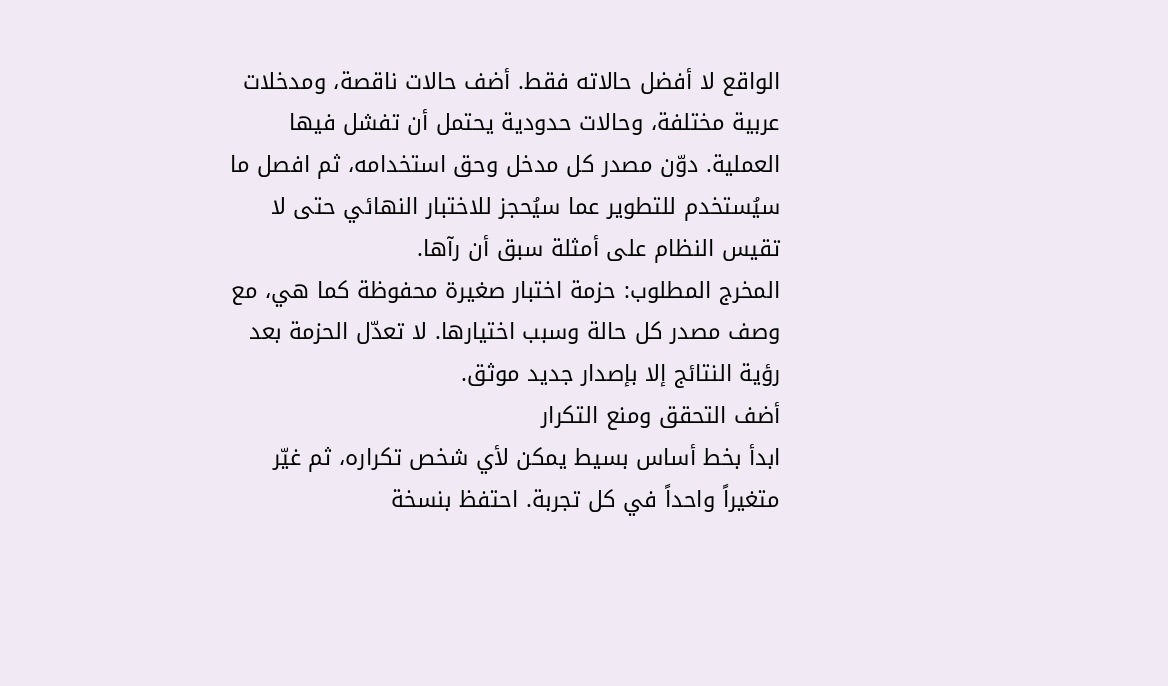الواقع لا أفضل حالاته فقط. أضف حالات ناقصة، ومدخلات عربية مختلفة، وحالات حدودية يحتمل أن تفشل فيها العملية. دوّن مصدر كل مدخل وحق استخدامه، ثم افصل ما سيُستخدم للتطوير عما سيُحجز للاختبار النهائي حتى لا تقيس النظام على أمثلة سبق أن رآها.
المخرج المطلوب: حزمة اختبار صغيرة محفوظة كما هي، مع وصف مصدر كل حالة وسبب اختيارها. لا تعدّل الحزمة بعد رؤية النتائج إلا بإصدار جديد موثق.
أضف التحقق ومنع التكرار
ابدأ بخط أساس بسيط يمكن لأي شخص تكراره، ثم غيّر متغيراً واحداً في كل تجربة. احتفظ بنسخة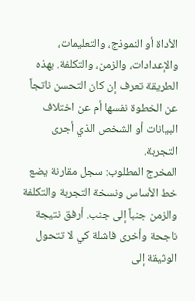الأداة أو النموذج، والتعليمات، والإعدادات، والزمن، والتكلفة. بهذه الطريقة تعرف إن كان التحسن ناتجاً عن الخطوة نفسها أم عن اختلاف البيانات أو الشخص الذي أجرى التجربة.
المخرج المطلوب: سجل مقارنة يضع خط الأساس ونسخة التجربة والتكلفة والزمن جنباً إلى جنب. أرفق نتيجة ناجحة وأخرى فاشلة كي لا تتحول الوثيقة إلى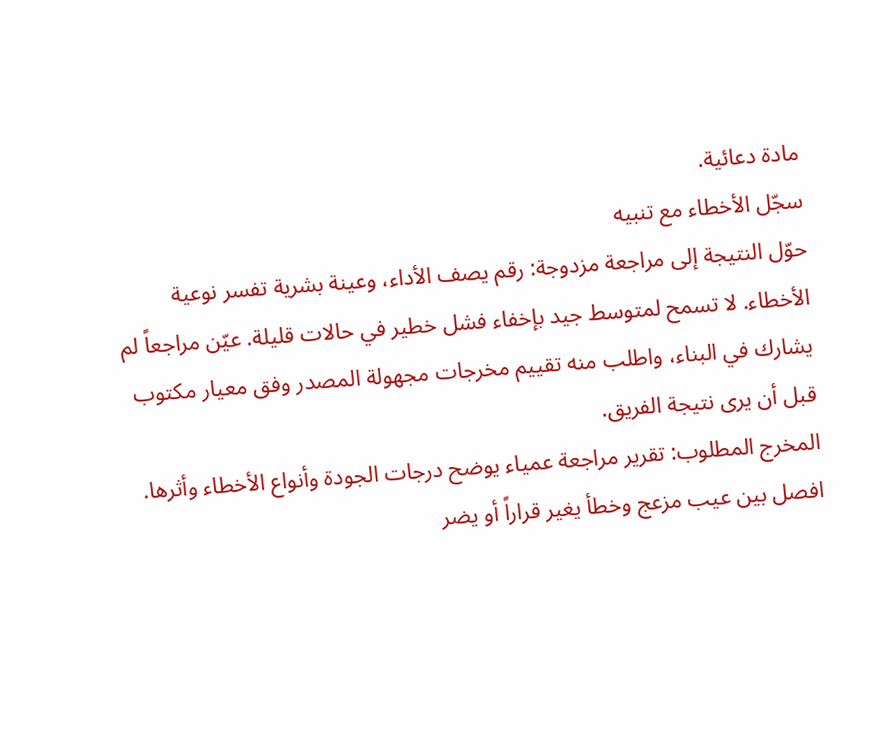مادة دعائية.
سجّل الأخطاء مع تنبيه
حوّل النتيجة إلى مراجعة مزدوجة: رقم يصف الأداء، وعينة بشرية تفسر نوعية الأخطاء. لا تسمح لمتوسط جيد بإخفاء فشل خطير في حالات قليلة. عيّن مراجعاً لم يشارك في البناء، واطلب منه تقييم مخرجات مجهولة المصدر وفق معيار مكتوب قبل أن يرى نتيجة الفريق.
المخرج المطلوب: تقرير مراجعة عمياء يوضح درجات الجودة وأنواع الأخطاء وأثرها. افصل بين عيب مزعج وخطأ يغير قراراً أو يضر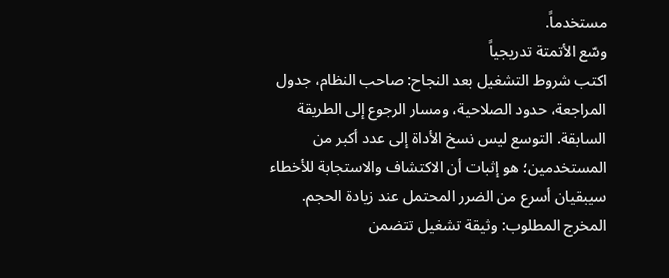مستخدماً.
وسّع الأتمتة تدريجياً
اكتب شروط التشغيل بعد النجاح: صاحب النظام، جدول المراجعة، حدود الصلاحية، ومسار الرجوع إلى الطريقة السابقة. التوسع ليس نسخ الأداة إلى عدد أكبر من المستخدمين؛ هو إثبات أن الاكتشاف والاستجابة للأخطاء سيبقيان أسرع من الضرر المحتمل عند زيادة الحجم.
المخرج المطلوب: وثيقة تشغيل تتضمن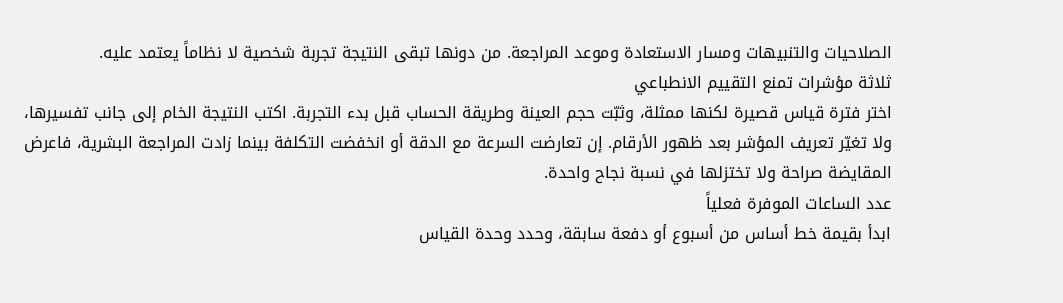الصلاحيات والتنبيهات ومسار الاستعادة وموعد المراجعة. من دونها تبقى النتيجة تجربة شخصية لا نظاماً يعتمد عليه.
ثلاثة مؤشرات تمنع التقييم الانطباعي
اختر فترة قياس قصيرة لكنها ممثلة، وثبّت حجم العينة وطريقة الحساب قبل بدء التجربة. اكتب النتيجة الخام إلى جانب تفسيرها، ولا تغيّر تعريف المؤشر بعد ظهور الأرقام. إن تعارضت السرعة مع الدقة أو انخفضت التكلفة بينما زادت المراجعة البشرية، فاعرض المقايضة صراحة ولا تختزلها في نسبة نجاح واحدة.
عدد الساعات الموفرة فعلياً
ابدأ بقيمة خط أساس من أسبوع أو دفعة سابقة، وحدد وحدة القياس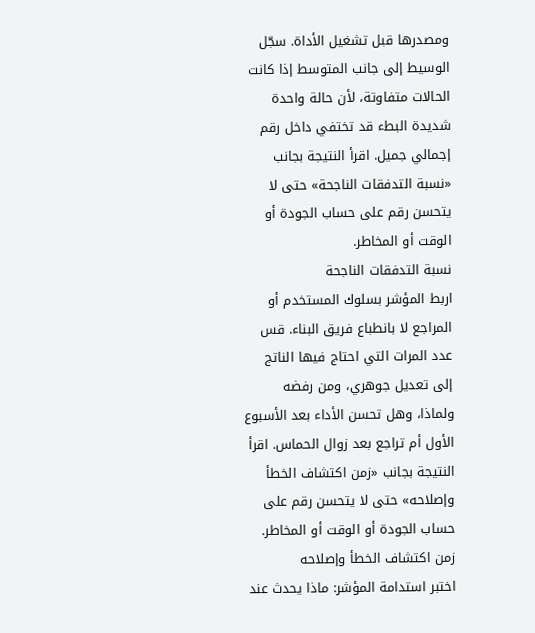ومصدرها قبل تشغيل الأداة. سجّل الوسيط إلى جانب المتوسط إذا كانت الحالات متفاوتة، لأن حالة واحدة شديدة البطء قد تختفي داخل رقم إجمالي جميل. اقرأ النتيجة بجانب «نسبة التدفقات الناجحة» حتى لا يتحسن رقم على حساب الجودة أو الوقت أو المخاطر.
نسبة التدفقات الناجحة
اربط المؤشر بسلوك المستخدم أو المراجع لا بانطباع فريق البناء. قس عدد المرات التي احتاج فيها الناتج إلى تعديل جوهري، ومن رفضه ولماذا، وهل تحسن الأداء بعد الأسبوع الأول أم تراجع بعد زوال الحماس. اقرأ النتيجة بجانب «زمن اكتشاف الخطأ وإصلاحه» حتى لا يتحسن رقم على حساب الجودة أو الوقت أو المخاطر.
زمن اكتشاف الخطأ وإصلاحه
اختبر استدامة المؤشر: ماذا يحدث عند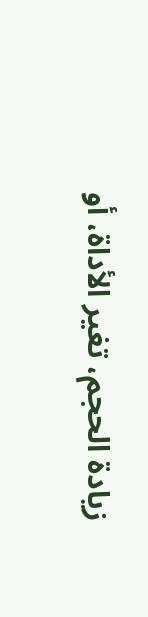زيادة الحجم، تغير الأداة، أو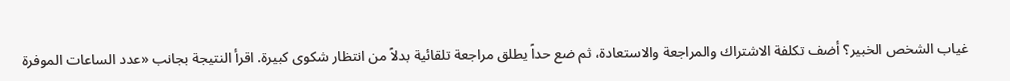غياب الشخص الخبير؟ أضف تكلفة الاشتراك والمراجعة والاستعادة، ثم ضع حداً يطلق مراجعة تلقائية بدلاً من انتظار شكوى كبيرة. اقرأ النتيجة بجانب «عدد الساعات الموفرة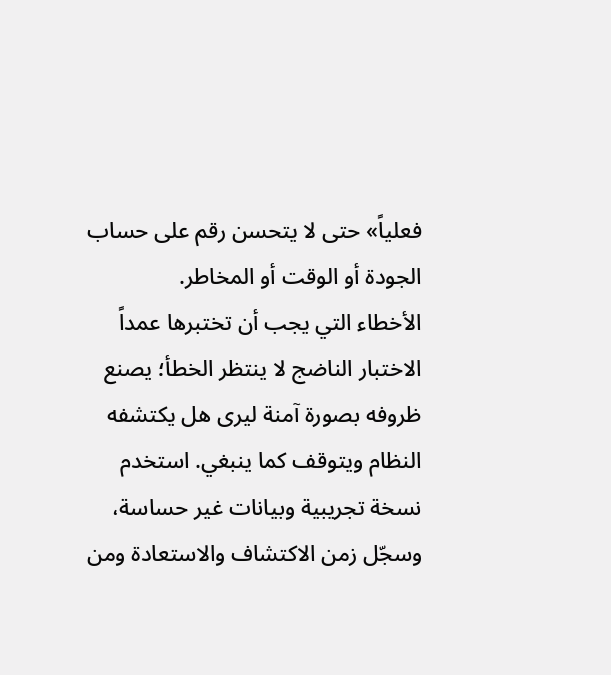فعلياً» حتى لا يتحسن رقم على حساب الجودة أو الوقت أو المخاطر.
الأخطاء التي يجب أن تختبرها عمداً
الاختبار الناضج لا ينتظر الخطأ؛ يصنع ظروفه بصورة آمنة ليرى هل يكتشفه النظام ويتوقف كما ينبغي. استخدم نسخة تجريبية وبيانات غير حساسة، وسجّل زمن الاكتشاف والاستعادة ومن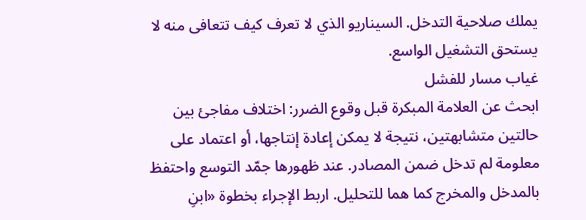يملك صلاحية التدخل. السيناريو الذي لا تعرف كيف تتعافى منه لا يستحق التشغيل الواسع.
غياب مسار للفشل
ابحث عن العلامة المبكرة قبل وقوع الضرر: اختلاف مفاجئ بين حالتين متشابهتين، نتيجة لا يمكن إعادة إنتاجها، أو اعتماد على معلومة لم تدخل ضمن المصادر. عند ظهورها جمّد التوسع واحتفظ بالمدخل والمخرج كما هما للتحليل. اربط الإجراء بخطوة «ابنِ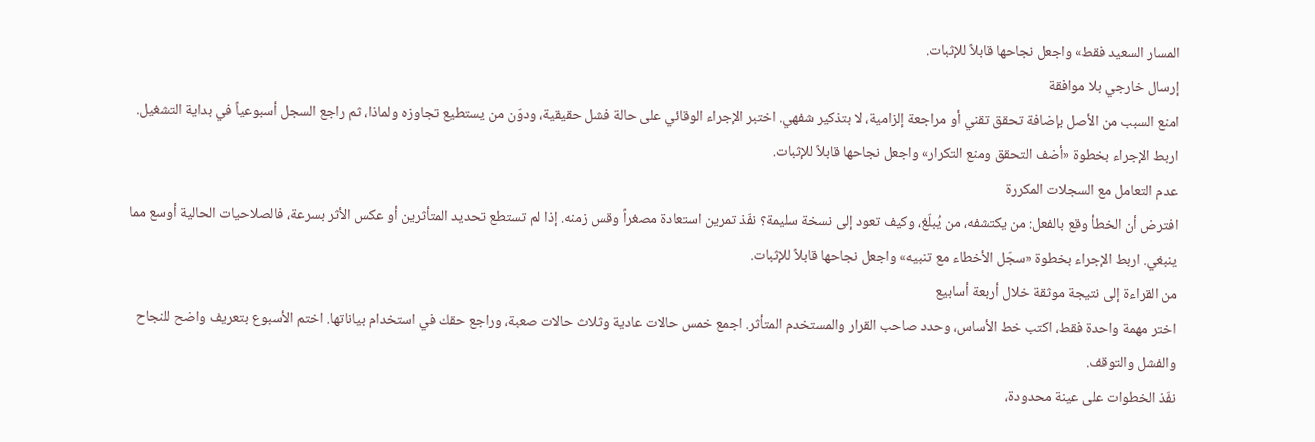المسار السعيد فقط» واجعل نجاحها قابلاً للإثبات.
إرسال خارجي بلا موافقة
امنع السبب من الأصل بإضافة تحقق تقني أو مراجعة إلزامية، لا بتذكير شفهي. اختبر الإجراء الوقائي على حالة فشل حقيقية، ودوّن من يستطيع تجاوزه ولماذا، ثم راجع السجل أسبوعياً في بداية التشغيل. اربط الإجراء بخطوة «أضف التحقق ومنع التكرار» واجعل نجاحها قابلاً للإثبات.
عدم التعامل مع السجلات المكررة
افترض أن الخطأ وقع بالفعل: من يكتشفه، من يُبلّغ، وكيف تعود إلى نسخة سليمة؟ نفّذ تمرين استعادة مصغراً وقس زمنه. إذا لم تستطع تحديد المتأثرين أو عكس الأثر بسرعة، فالصلاحيات الحالية أوسع مما ينبغي. اربط الإجراء بخطوة «سجّل الأخطاء مع تنبيه» واجعل نجاحها قابلاً للإثبات.
من القراءة إلى نتيجة موثقة خلال أربعة أسابيع
اختر مهمة واحدة فقط، اكتب خط الأساس، وحدد صاحب القرار والمستخدم المتأثر. اجمع خمس حالات عادية وثلاث حالات صعبة، وراجع حقك في استخدام بياناتها. اختم الأسبوع بتعريف واضح للنجاح والفشل والتوقف.
نفّذ الخطوات على عينة محدودة،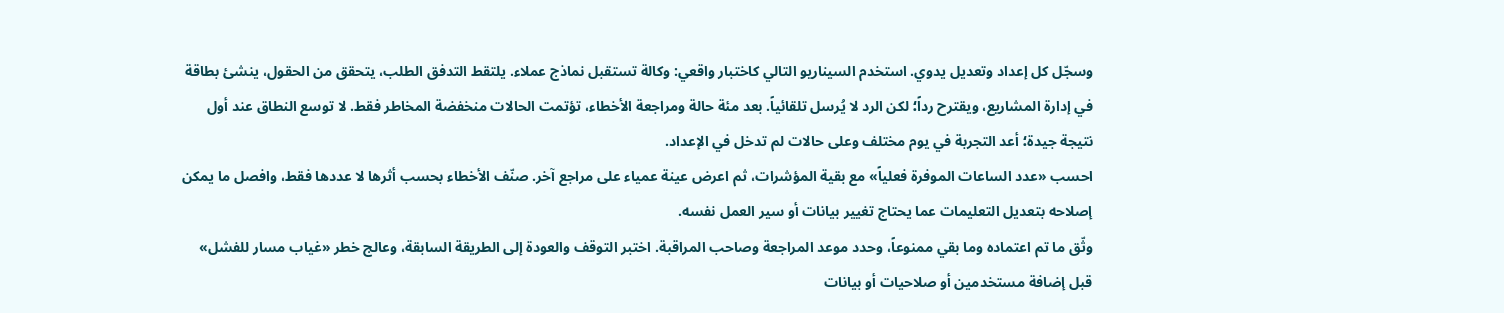وسجّل كل إعداد وتعديل يدوي. استخدم السيناريو التالي كاختبار واقعي: وكالة تستقبل نماذج عملاء. يلتقط التدفق الطلب، يتحقق من الحقول، ينشئ بطاقة في إدارة المشاريع، ويقترح رداً؛ لكن الرد لا يُرسل تلقائياً. بعد مئة حالة ومراجعة الأخطاء، تؤتمت الحالات منخفضة المخاطر فقط. لا توسع النطاق عند أول نتيجة جيدة؛ أعد التجربة في يوم مختلف وعلى حالات لم تدخل في الإعداد.
احسب «عدد الساعات الموفرة فعلياً» مع بقية المؤشرات، ثم اعرض عينة عمياء على مراجع آخر. صنّف الأخطاء بحسب أثرها لا عددها فقط، وافصل ما يمكن إصلاحه بتعديل التعليمات عما يحتاج تغيير بيانات أو سير العمل نفسه.
وثّق ما تم اعتماده وما بقي ممنوعاً، وحدد موعد المراجعة وصاحب المراقبة. اختبر التوقف والعودة إلى الطريقة السابقة، وعالج خطر «غياب مسار للفشل» قبل إضافة مستخدمين أو صلاحيات أو بيانات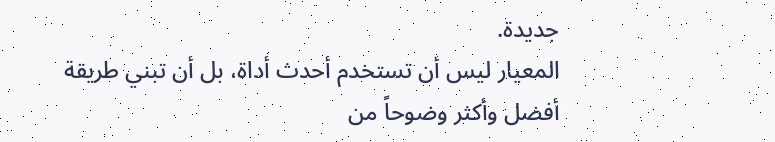جديدة.
المعيار ليس أن تستخدم أحدث أداة، بل أن تبني طريقة أفضل وأكثر وضوحاً من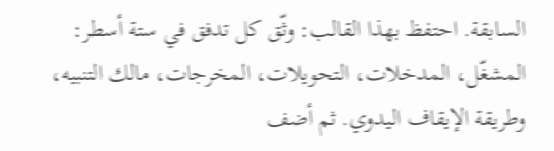السابقة. احتفظ بهذا القالب: وثّق كل تدفق في ستة أسطر: المشغّل، المدخلات، التحويلات، المخرجات، مالك التنبيه، وطريقة الإيقاف اليدوي. ثم أضف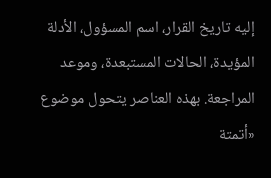إليه تاريخ القرار، اسم المسؤول، الأدلة المؤيدة، الحالات المستبعدة، وموعد المراجعة. بهذه العناصر يتحول موضوع «أتمتة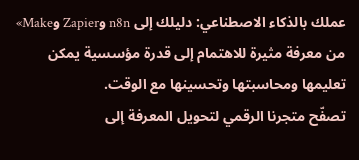عملك بالذكاء الاصطناعي: دليلك إلى n8n وZapier وMake» من معرفة مثيرة للاهتمام إلى قدرة مؤسسية يمكن تعليمها ومحاسبتها وتحسينها مع الوقت.
تصفّح متجرنا الرقمي لتحويل المعرفة إلى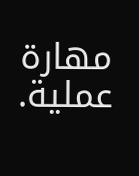مهارة عملية.